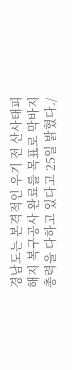경남도는 본격적인 우기 전 산사태피해지 복구공사 완료를 목표로 막바지 총력을 다하고 있다고 25일 밝혔다./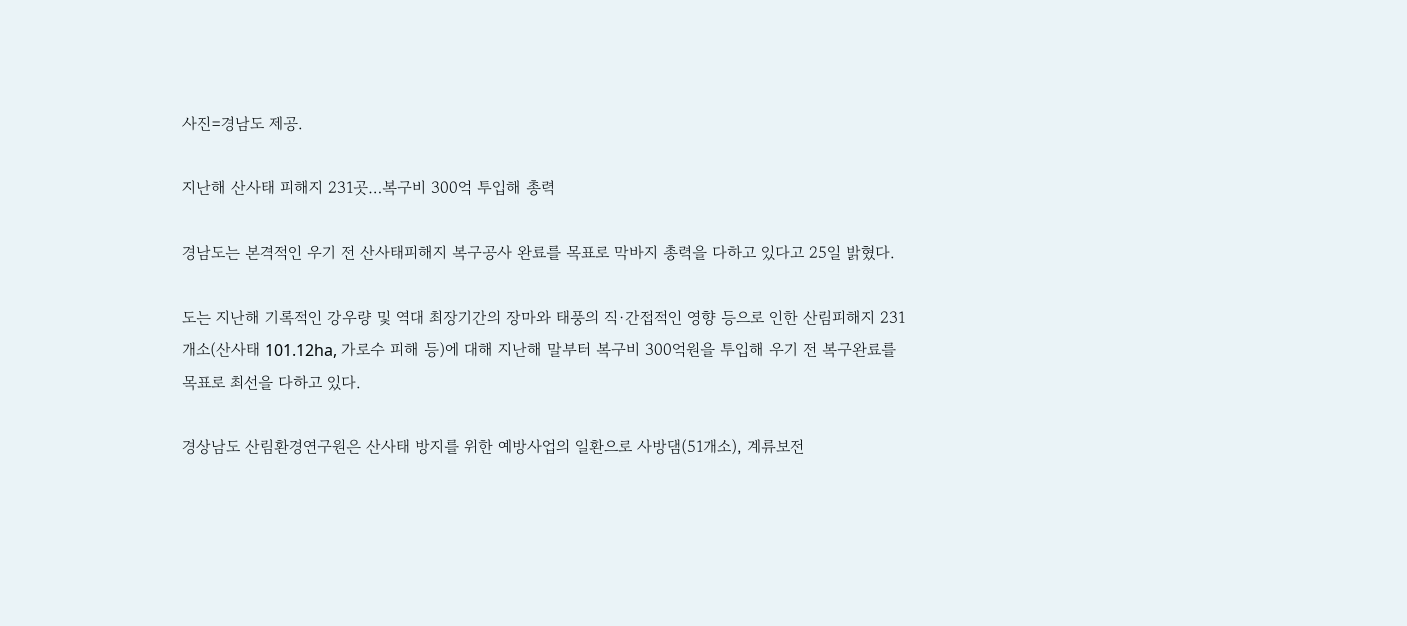사진=경남도 제공.

지난해 산사태 피해지 231곳…복구비 300억 투입해 총력

경남도는 본격적인 우기 전 산사태피해지 복구공사 완료를 목표로 막바지 총력을 다하고 있다고 25일 밝혔다.

도는 지난해 기록적인 강우량 및 역대 최장기간의 장마와 태풍의 직·간접적인 영향 등으로 인한 산림피해지 231개소(산사태 101.12ha, 가로수 피해 등)에 대해 지난해 말부터 복구비 300억원을 투입해 우기 전 복구완료를 목표로 최선을 다하고 있다.

경상남도 산림환경연구원은 산사태 방지를 위한 예방사업의 일환으로 사방댐(51개소), 계류보전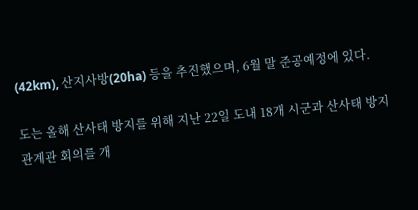(42km), 산지사방(20ha) 등을 추진했으며, 6월 말 준공예정에 있다.

도는 올해 산사태 방지를 위해 지난 22일 도내 18개 시군과 산사태 방지 관계관 회의를 개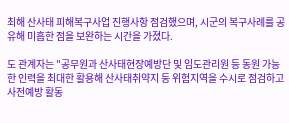최해 산사태 피해복구사업 진행사항 점검했으며, 시군의 복구사례를 공유해 미흡한 점을 보완하는 시간을 가졌다.

도 관계자는 "공무원과 산사태현장예방단 및 임도관리원 등 동원 가능한 인력을 최대한 활용해 산사태취약지 등 위험지역을 수시로 점검하고 사전예방 활동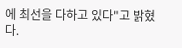에 최선을 다하고 있다"고 밝혔다.